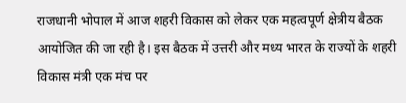राजधानी भोपाल में आज शहरी विकास को लेकर एक महत्वपूर्ण क्षेत्रीय बैठक आयोजित की जा रही है। इस बैठक में उत्तरी और मध्य भारत के राज्यों के शहरी विकास मंत्री एक मंच पर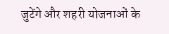जुटेंगे और शहरी योजनाओं के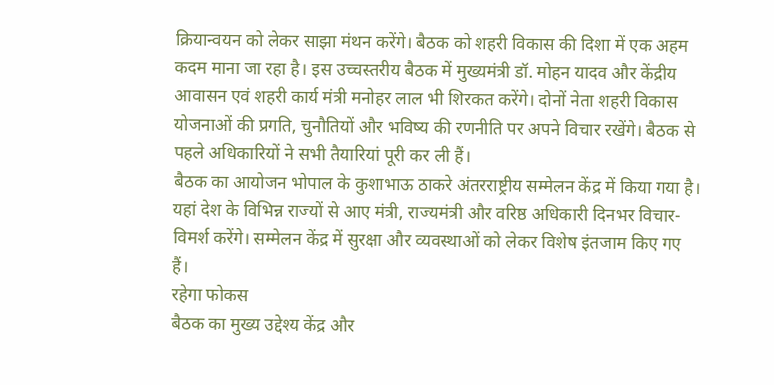क्रियान्वयन को लेकर साझा मंथन करेंगे। बैठक को शहरी विकास की दिशा में एक अहम कदम माना जा रहा है। इस उच्चस्तरीय बैठक में मुख्यमंत्री डॉ. मोहन यादव और केंद्रीय आवासन एवं शहरी कार्य मंत्री मनोहर लाल भी शिरकत करेंगे। दोनों नेता शहरी विकास योजनाओं की प्रगति, चुनौतियों और भविष्य की रणनीति पर अपने विचार रखेंगे। बैठक से पहले अधिकारियों ने सभी तैयारियां पूरी कर ली हैं।
बैठक का आयोजन भोपाल के कुशाभाऊ ठाकरे अंतरराष्ट्रीय सम्मेलन केंद्र में किया गया है। यहां देश के विभिन्न राज्यों से आए मंत्री, राज्यमंत्री और वरिष्ठ अधिकारी दिनभर विचार-विमर्श करेंगे। सम्मेलन केंद्र में सुरक्षा और व्यवस्थाओं को लेकर विशेष इंतजाम किए गए हैं।
रहेगा फोकस
बैठक का मुख्य उद्देश्य केंद्र और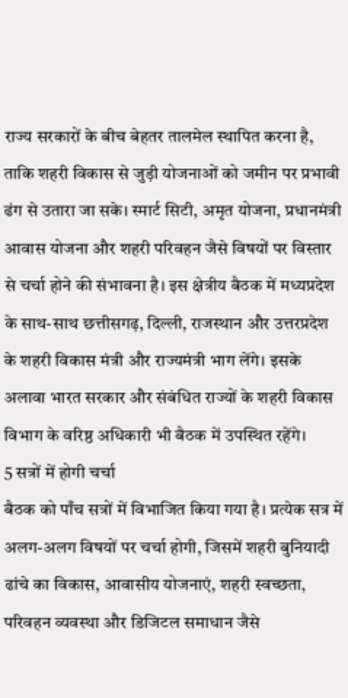राज्य सरकारों के बीच बेहतर तालमेल स्थापित करना है, ताकि शहरी विकास से जुड़ी योजनाओं को जमीन पर प्रभावी ढंग से उतारा जा सके। स्मार्ट सिटी, अमृत योजना, प्रधानमंत्री आवास योजना और शहरी परिवहन जैसे विषयों पर विस्तार से चर्चा होने की संभावना है। इस क्षेत्रीय बैठक में मध्यप्रदेश के साथ-साथ छत्तीसगढ़, दिल्ली, राजस्थान और उत्तरप्रदेश के शहरी विकास मंत्री और राज्यमंत्री भाग लेंगे। इसके अलावा भारत सरकार और संबंधित राज्यों के शहरी विकास विभाग के वरिष्ठ अधिकारी भी बैठक में उपस्थित रहेंगे।
5 सत्रों में होगी चर्चा
बैठक को पाँच सत्रों में विभाजित किया गया है। प्रत्येक सत्र में अलग-अलग विषयों पर चर्चा होगी, जिसमें शहरी बुनियादी ढांचे का विकास, आवासीय योजनाएं, शहरी स्वच्छता, परिवहन व्यवस्था और डिजिटल समाधान जैसे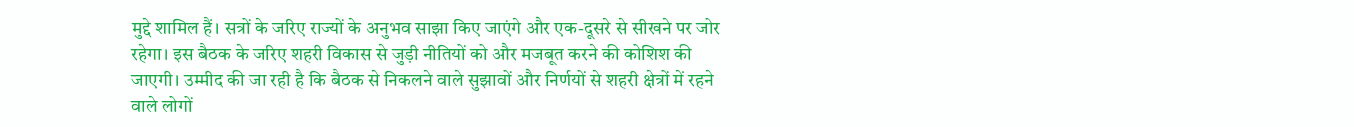मुद्दे शामिल हैं। सत्रों के जरिए राज्यों के अनुभव साझा किए जाएंगे और एक-दूसरे से सीखने पर जोर रहेगा। इस बैठक के जरिए शहरी विकास से जुड़ी नीतियों को और मजबूत करने की कोशिश की जाएगी। उम्मीद की जा रही है कि बैठक से निकलने वाले सुझावों और निर्णयों से शहरी क्षेत्रों में रहने वाले लोगों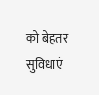को बेहतर सुविधाएं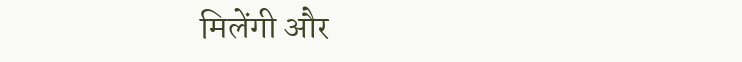मिलेंगी और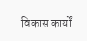विकास कार्यों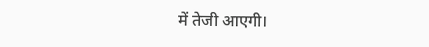में तेजी आएगी।